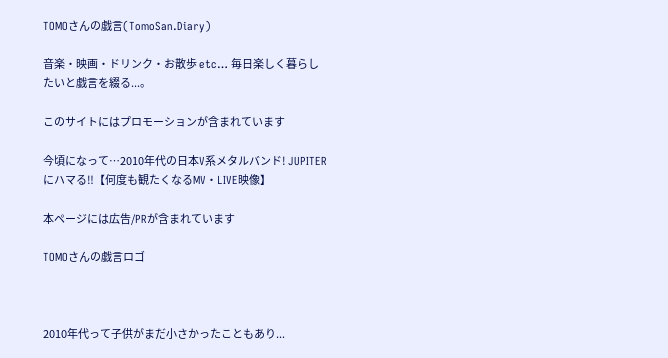TOMOさんの戯言(TomoSan.Diary)

音楽・映画・ドリンク・お散歩 etc… 毎日楽しく暮らしたいと戯言を綴る...。

このサイトにはプロモーションが含まれています

今頃になって…2010年代の日本V系メタルバンド! JUPITER にハマる‼【何度も観たくなるMV・LIVE映像】

本ページには広告/PRが含まれています

TOMOさんの戯言ロゴ



2010年代って子供がまだ小さかったこともあり...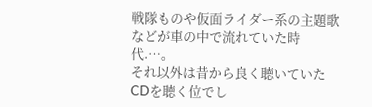戦隊ものや仮面ライダー系の主題歌などが車の中で流れていた時代.…。
それ以外は昔から良く聴いていたCDを聴く位でし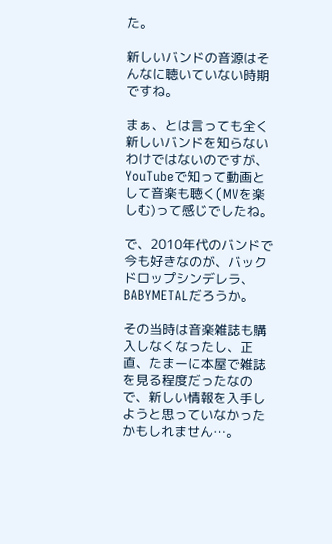た。

新しいバンドの音源はそんなに聴いていない時期ですね。

まぁ、とは言っても全く新しいバンドを知らないわけではないのですが、YouTubeで知って動画として音楽も聴く(MVを楽しむ)って感じでしたね。

で、2010年代のバンドで今も好きなのが、バックドロップシンデレラ、BABYMETALだろうか。

その当時は音楽雑誌も購入しなくなったし、正直、たまーに本屋で雑誌を見る程度だったなので、新しい情報を入手しようと思っていなかったかもしれません…。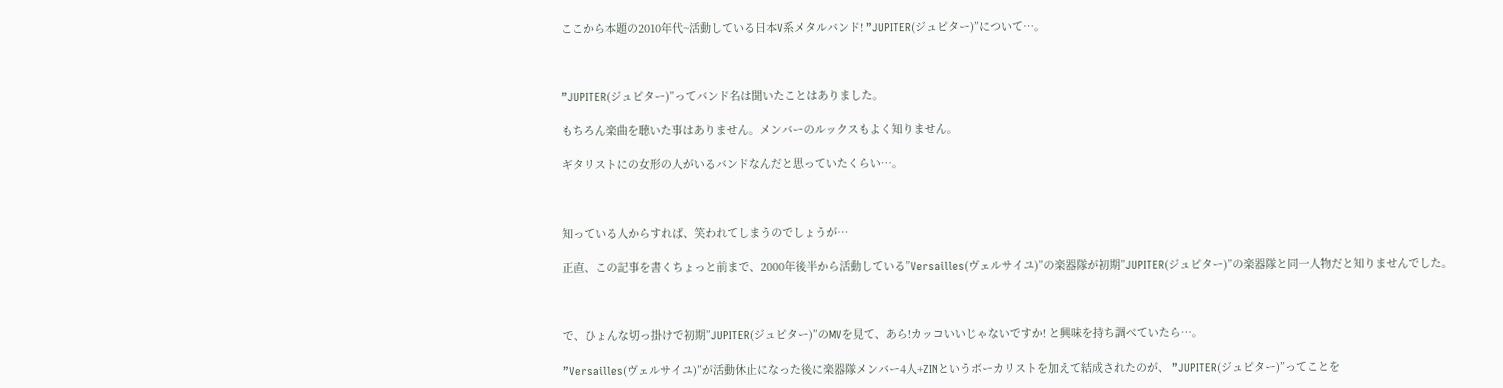ここから本題の2010年代~活動している日本V系メタルバンド! ”JUPITER(ジュピター)”について…。



”JUPITER(ジュピター)”ってバンド名は聞いたことはありました。

もちろん楽曲を聴いた事はありません。メンバーのルックスもよく知りません。

ギタリストにの女形の人がいるバンドなんだと思っていたくらい…。



知っている人からすれば、笑われてしまうのでしょうが…

正直、この記事を書くちょっと前まで、2000年後半から活動している”Versailles(ヴェルサイユ)”の楽器隊が初期”JUPITER(ジュピター)”の楽器隊と同一人物だと知りませんでした。



で、ひょんな切っ掛けで初期”JUPITER(ジュピター)”のMVを見て、あら!カッコいいじゃないですか! と興味を持ち調べていたら…。

”Versailles(ヴェルサイユ)”が活動休止になった後に楽器隊メンバー4人+ZINというボーカリストを加えて結成されたのが、 ”JUPITER(ジュピター)”ってことを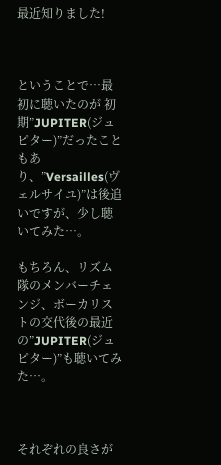最近知りました!



ということで…最初に聴いたのが 初期”JUPITER(ジュピター)”だったこともあり、”Versailles(ヴェルサイユ)”は後追いですが、少し聴いてみた…。

もちろん、リズム隊のメンバーチェンジ、ボーカリストの交代後の最近の”JUPITER(ジュピター)”も聴いてみた…。



それぞれの良さが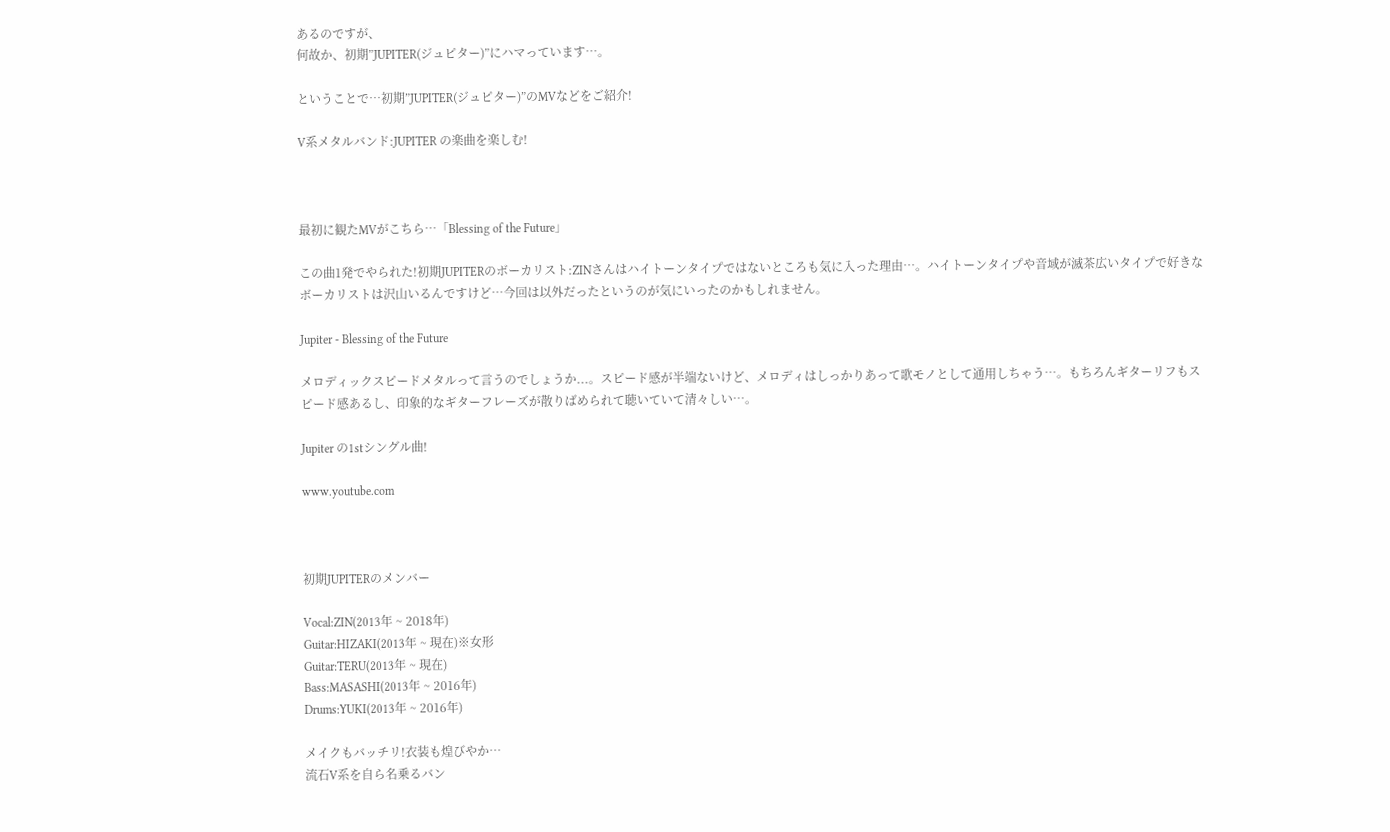あるのですが、
何故か、初期”JUPITER(ジュピター)”にハマっています…。

ということで…初期”JUPITER(ジュピター)”のMVなどをご紹介!

V系メタルバンド:JUPITER の楽曲を楽しむ!



最初に観たMVがこちら…「Blessing of the Future」

この曲1発でやられた!初期JUPITERのボーカリスト:ZINさんはハイトーンタイプではないところも気に入った理由…。ハイトーンタイプや音域が滅茶広いタイプで好きなボーカリストは沢山いるんですけど…今回は以外だったというのが気にいったのかもしれません。

Jupiter - Blessing of the Future

メロディックスピードメタルって言うのでしょうか...。スピード感が半端ないけど、メロディはしっかりあって歌モノとして通用しちゃう…。もちろんギターリフもスピード感あるし、印象的なギターフレーズが散りばめられて聴いていて清々しい…。

Jupiter の1stシングル曲!

www.youtube.com



初期JUPITERのメンバー

Vocal:ZIN(2013年 ~ 2018年)
Guitar:HIZAKI(2013年 ~ 現在)※女形
Guitar:TERU(2013年 ~ 現在)
Bass:MASASHI(2013年 ~ 2016年)
Drums:YUKI(2013年 ~ 2016年)

メイクもバッチリ!衣装も煌びやか…
流石V系を自ら名乗るバン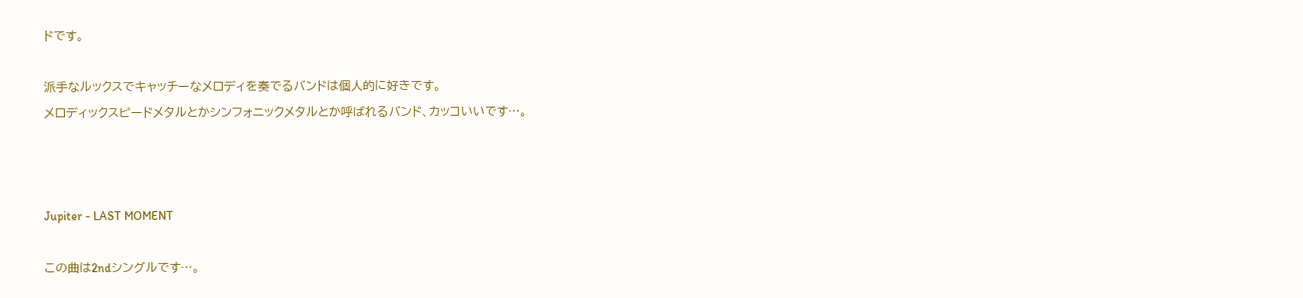ドです。

派手なルックスでキャッチーなメロディを奏でるバンドは個人的に好きです。
メロディックスピードメタルとかシンフォニックメタルとか呼ばれるバンド、カッコいいです…。



Jupiter - LAST MOMENT

この曲は2ndシングルです…。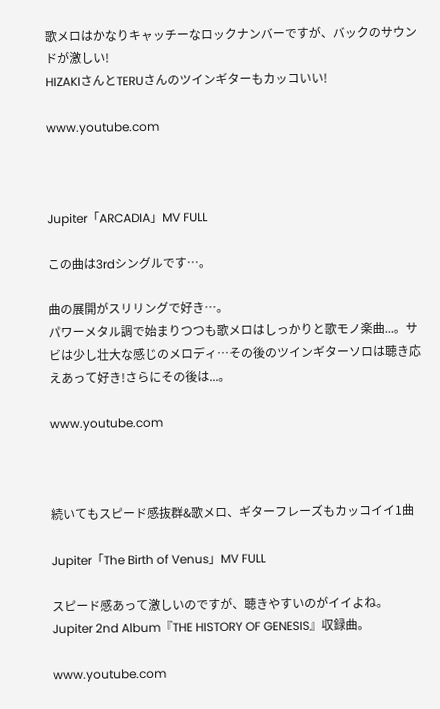歌メロはかなりキャッチーなロックナンバーですが、バックのサウンドが激しい!
HIZAKIさんとTERUさんのツインギターもカッコいい!

www.youtube.com



Jupiter「ARCADIA」MV FULL

この曲は3rdシングルです…。

曲の展開がスリリングで好き…。
パワーメタル調で始まりつつも歌メロはしっかりと歌モノ楽曲...。サビは少し壮大な感じのメロディ…その後のツインギターソロは聴き応えあって好き!さらにその後は...。

www.youtube.com



続いてもスピード感抜群&歌メロ、ギターフレーズもカッコイイ1曲

Jupiter「The Birth of Venus」MV FULL

スピード感あって激しいのですが、聴きやすいのがイイよね。
Jupiter 2nd Album『THE HISTORY OF GENESIS』収録曲。

www.youtube.com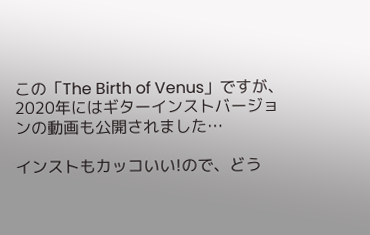この「The Birth of Venus」ですが、2020年にはギターインストバージョンの動画も公開されました…

インストもカッコいい!ので、どう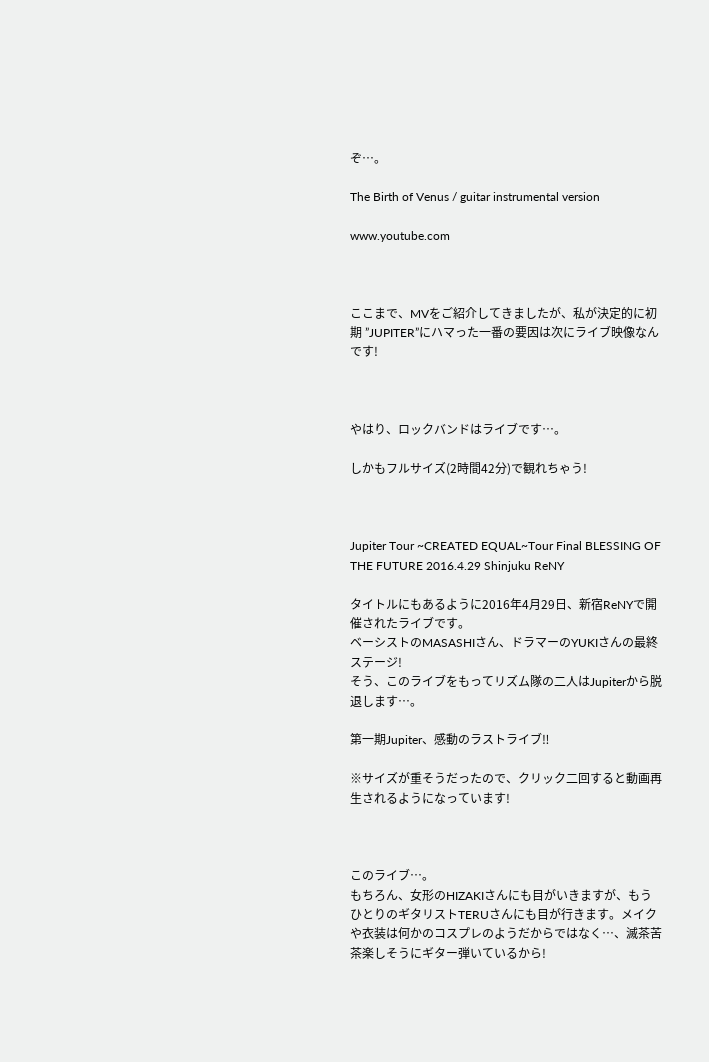ぞ…。

The Birth of Venus / guitar instrumental version

www.youtube.com



ここまで、MVをご紹介してきましたが、私が決定的に初期 ”JUPITER”にハマった一番の要因は次にライブ映像なんです!



やはり、ロックバンドはライブです…。

しかもフルサイズ(2時間42分)で観れちゃう!



Jupiter Tour ~CREATED EQUAL~Tour Final BLESSING OF THE FUTURE 2016.4.29 Shinjuku ReNY

タイトルにもあるように2016年4月29日、新宿ReNYで開催されたライブです。
ベーシストのMASASHIさん、ドラマーのYUKIさんの最終ステージ!
そう、このライブをもってリズム隊の二人はJupiterから脱退します…。

第一期Jupiter、感動のラストライブ‼

※サイズが重そうだったので、クリック二回すると動画再生されるようになっています!



このライブ…。
もちろん、女形のHIZAKIさんにも目がいきますが、もうひとりのギタリストTERUさんにも目が行きます。メイクや衣装は何かのコスプレのようだからではなく…、滅茶苦茶楽しそうにギター弾いているから!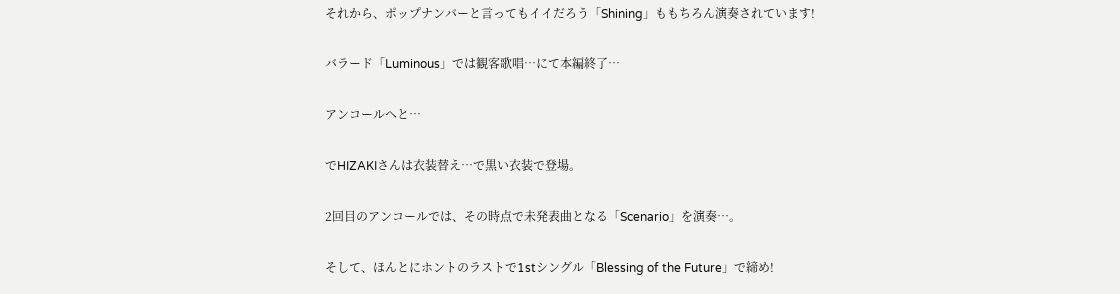それから、ポップナンバーと言ってもイイだろう「Shining」ももちろん演奏されています!

バラード「Luminous」では観客歌唱…にて本編終了…

アンコールへと…

でHIZAKIさんは衣装替え…で黒い衣装で登場。

2回目のアンコールでは、その時点で未発表曲となる「Scenario」を演奏…。

そして、ほんとにホントのラストで1stシングル「Blessing of the Future」で締め!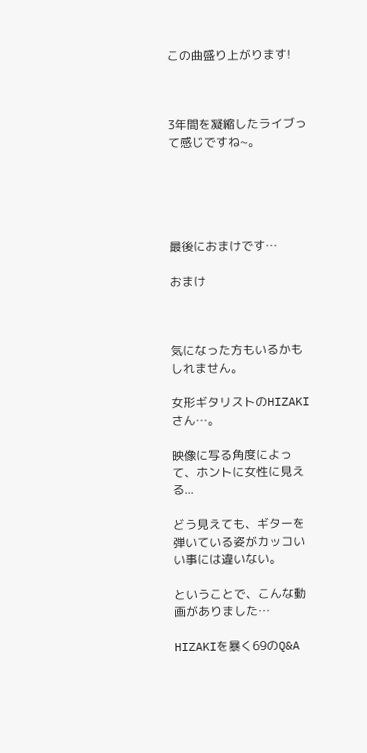この曲盛り上がります!



3年間を凝縮したライブって感じですね~。





最後におまけです…

おまけ



気になった方もいるかもしれません。

女形ギタリストのHIZAKIさん…。

映像に写る角度によって、ホントに女性に見える...

どう見えても、ギターを弾いている姿がカッコいい事には違いない。

ということで、こんな動画がありました…

HIZAKIを暴く69のQ&A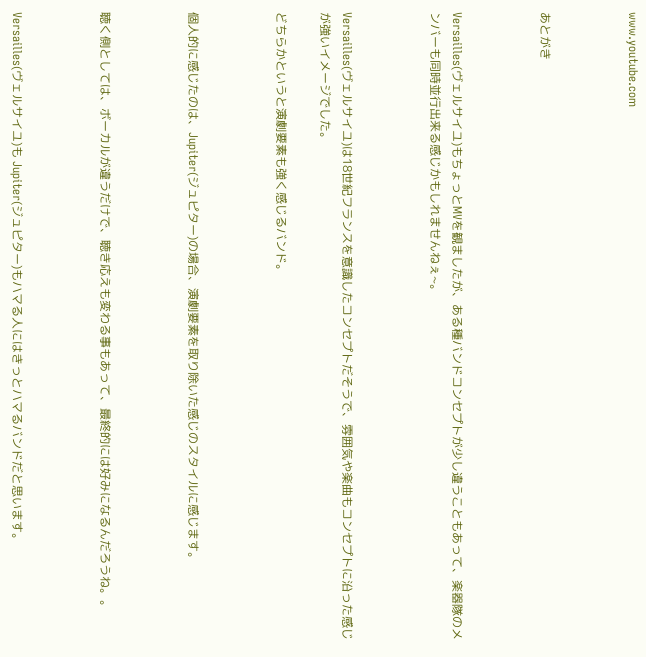www.youtube.com



あとがき



Versailles(ヴェルサイユ)もちょっとMVを観ましたが、ある種バンドコンセプトが少し違うこともあって、楽器隊のメンバーも同時並行出来る感じかもしれませんねぇ~。



Versailles(ヴェルサイユ)は18世紀フランスを意識したコンセプトだそうで、雰囲気や楽曲もコンセプトに沿った感じが強いイメージでした。

どちらかというと演劇要素も強く感じるバンド。



個人的に感じたのは、Jupiter(ジュピター)の場合、演劇要素を取り除いた感じのスタイルに感じます。



聴く側としては、ボーカルが違うだけで、聴き応えも変わる事もあって、最終的には好みになるんだろうね。。



Versailles(ヴェルサイユ)も Jupiter(ジュピター)もハマる人にはきっとハマるバンドだと思います。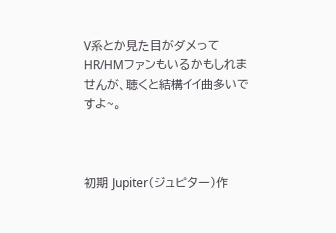V系とか見た目がダメってHR/HMファンもいるかもしれませんが、聴くと結構イイ曲多いですよ~。



初期 Jupiter(ジュピター)作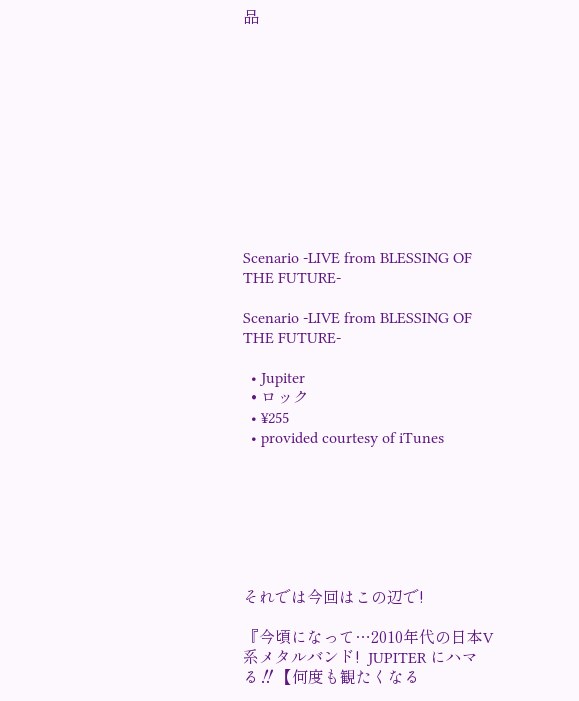品











Scenario -LIVE from BLESSING OF THE FUTURE-

Scenario -LIVE from BLESSING OF THE FUTURE-

  • Jupiter
  • ロック
  • ¥255
  • provided courtesy of iTunes







それでは今回はこの辺で!

『今頃になって…2010年代の日本V系メタルバンド!  JUPITER にハマる‼【何度も観たくなる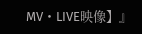MV・LIVE映像】』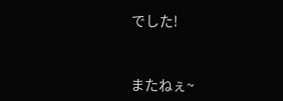でした!



またねぇ~